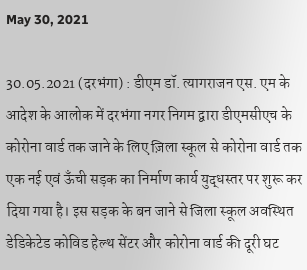May 30, 2021

30.05.2021 (दरभंगा) : डीएम डॉ. त्यागराजन एस. एम के आदेश के आलोक में दरभंगा नगर निगम द्वारा डीएमसीएच के कोरोना वार्ड तक जाने के लिए ज़िला स्कूल से कोरोना वार्ड तक एक नई एवं ऊँची सड़क का निर्माण कार्य युद्धस्तर पर शुरू कर दिया गया है। इस सड़क के बन जाने से जिला स्कूल अवस्थित डेडिकेटेड कोविड हेल्थ सेंटर और कोरोना वार्ड की दूरी घट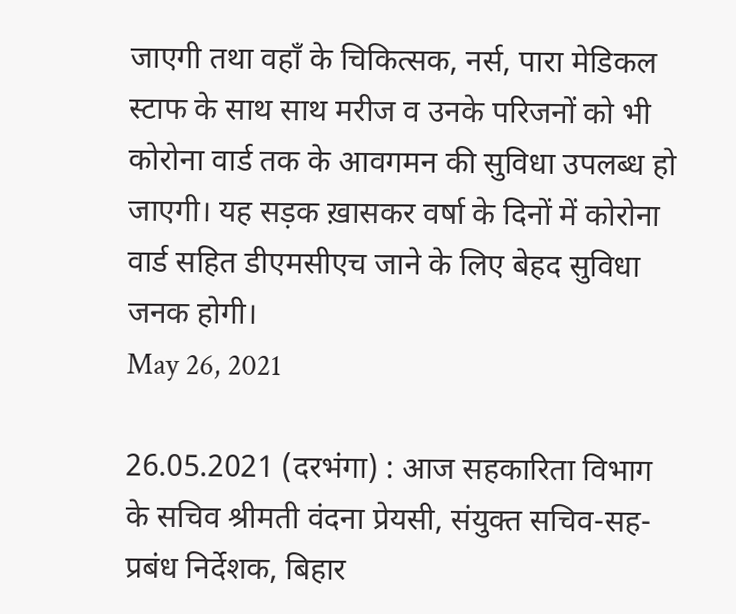जाएगी तथा वहाँ के चिकित्सक, नर्स, पारा मेडिकल स्टाफ के साथ साथ मरीज व उनके परिजनों को भी कोरोना वार्ड तक के आवगमन की सुविधा उपलब्ध हो जाएगी। यह सड़क ख़ासकर वर्षा के दिनों में कोरोना वार्ड सहित डीएमसीएच जाने के लिए बेहद सुविधा जनक होगी।
May 26, 2021

26.05.2021 (दरभंगा) : आज सहकारिता विभाग के सचिव श्रीमती वंदना प्रेयसी, संयुक्त सचिव-सह- प्रबंध निर्देशक, बिहार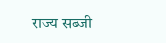राज्य सब्जी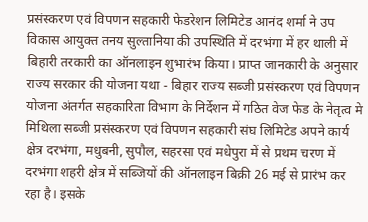प्रसंस्करण एवं विपणन सहकारी फेडरेशन लिमिटेड आनंद शर्मा ने उप विकास आयुक्त तनय सुल्तानिया की उपस्थिति में दरभंगा में हर थाली में बिहारी तरकारी का ऑनलाइन शुभारंभ किया। प्राप्त जानकारी के अनुसार राज्य सरकार की योजना यथा - बिहार राज्य सब्जी प्रसंस्करण एवं विपणन योजना अंतर्गत सहकारिता विभाग के निर्देशन में गठित वेज फेड के नेतृत्व मे मिथिला सब्जी प्रसंस्करण एवं विपणन सहकारी संघ लिमिटेड अपने कार्य क्षेत्र दरभंगा, मधुबनी, सुपौल, सहरसा एवं मधेपुरा में से प्रथम चरण में दरभंगा शहरी क्षेत्र में सब्जियों की ऑनलाइन बिक्री 26 मई से प्रारंभ कर रहा है। इसके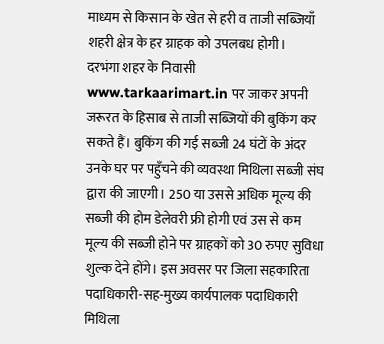माध्यम से किसान के खेत से हरी व ताजी सब्जियाँ शहरी क्षेत्र के हर ग्राहक को उपलबध होगी।
दरभंगा शहर के निवासी www.tarkaarimart.in पर जाकर अपनी जरूरत के हिसाब से ताजी सब्जियों की बुकिंग कर सकते हैं। बुकिंग की गई सब्जी 24 घंटों के अंदर उनके घर पर पहुँचने की व्यवस्था मिथिला सब्जी संघ द्वारा की जाएगी। 250 या उससे अधिक मूल्य की सब्जी की होम डेलेवरी फ्री होगी एवं उस से कम मूल्य की सब्जी होने पर ग्राहकों को 30 रुपए सुविधा शुल्क देने होंगे। इस अवसर पर जिला सहकारिता पदाधिकारी-सह-मुख्य कार्यपालक पदाधिकारी मिथिला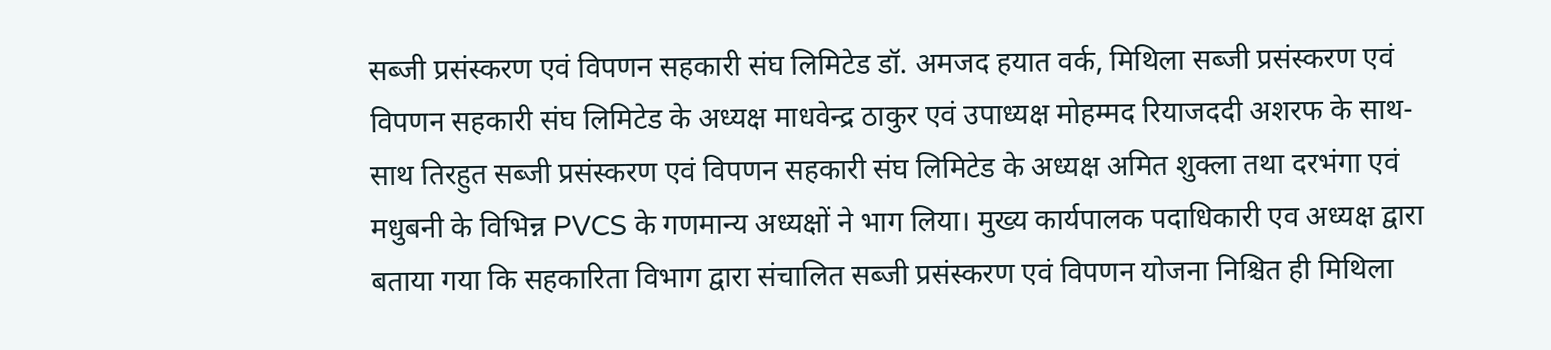सब्जी प्रसंस्करण एवं विपणन सहकारी संघ लिमिटेड डॉ. अमजद हयात वर्क, मिथिला सब्जी प्रसंस्करण एवं विपणन सहकारी संघ लिमिटेड के अध्यक्ष माधवेन्द्र ठाकुर एवं उपाध्यक्ष मोहम्मद रियाजददी अशरफ के साथ-साथ तिरहुत सब्जी प्रसंस्करण एवं विपणन सहकारी संघ लिमिटेड के अध्यक्ष अमित शुक्ला तथा दरभंगा एवं मधुबनी के विभिन्न PVCS के गणमान्य अध्यक्षों ने भाग लिया। मुख्य कार्यपालक पदाधिकारी एव अध्यक्ष द्वारा बताया गया कि सहकारिता विभाग द्वारा संचालित सब्जी प्रसंस्करण एवं विपणन योजना निश्चित ही मिथिला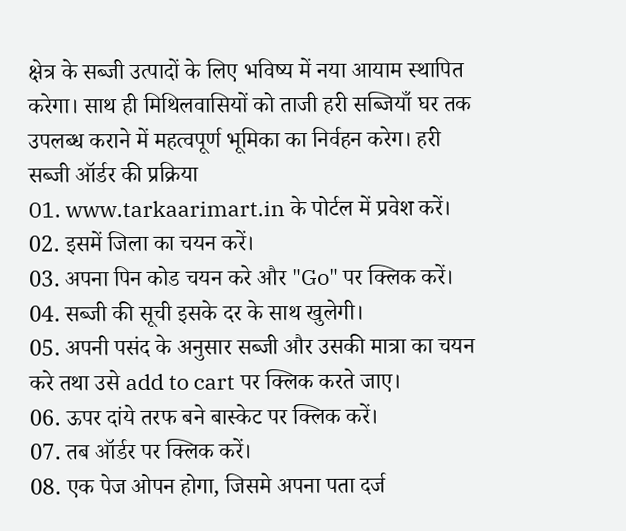क्षेत्र के सब्जी उत्पादों के लिए भविष्य में नया आयाम स्थापित करेगा। साथ ही मिथिलवासियों को ताजी हरी सब्जियाँ घर तक उपलब्ध कराने में महत्वपूर्ण भूमिका का निर्वहन करेग। हरी
सब्जी ऑर्डर की प्रक्रिया
01. www.tarkaarimart.in के पोर्टल में प्रवेश करें।
02. इसमें जिला का चयन करें।
03. अपना पिन कोड चयन करे और "Go" पर क्लिक करें।
04. सब्जी की सूची इसके दर के साथ खुलेगी।
05. अपनी पसंद के अनुसार सब्जी और उसकी मात्रा का चयन करे तथा उसे add to cart पर क्लिक करते जाए।
06. ऊपर दांये तरफ बने बास्केट पर क्लिक करें।
07. तब ऑर्डर पर क्लिक करें।
08. एक पेज ओपन होगा, जिसमे अपना पता दर्ज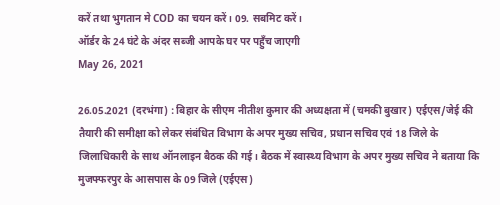करें तथा भुगतान मे COD का चयन करें। 09. सबमिट करें।
ऑर्डर के 24 घंटे के अंदर सब्जी आपके घर पर पहुँच जाएगी
May 26, 2021

26.05.2021 (दरभंगा) : बिहार के सीएम नीतीश कुमार की अध्यक्षता में (चमकी बुखार) एईएस/जेई की तैयारी की समीक्षा को लेकर संबंधित विभाग के अपर मुख्य सचिव, प्रधान सचिव एवं 18 जिले के जिलाधिकारी के साथ ऑनलाइन बैठक की गई। बैठक में स्वास्थ्य विभाग के अपर मुख्य सचिव ने बताया कि मुजफ्फरपुर के आसपास के 09 जिले (एईएस)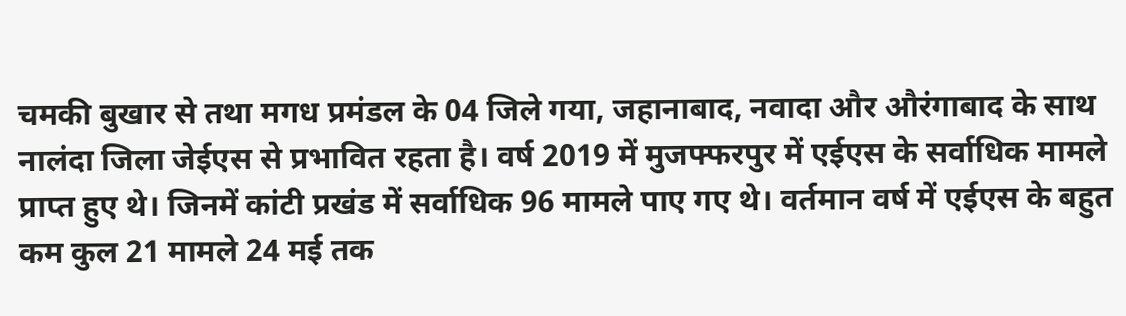चमकी बुखार से तथा मगध प्रमंडल के 04 जिले गया, जहानाबाद, नवादा और औरंगाबाद के साथ नालंदा जिला जेईएस से प्रभावित रहता है। वर्ष 2019 में मुजफ्फरपुर में एईएस के सर्वाधिक मामले प्राप्त हुए थे। जिनमें कांटी प्रखंड में सर्वाधिक 96 मामले पाए गए थे। वर्तमान वर्ष में एईएस के बहुत कम कुल 21 मामले 24 मई तक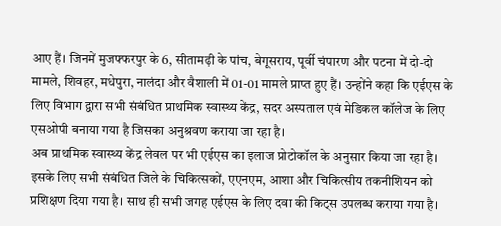आए हैं। जिनमें मुजफ्फरपुर के 6, सीतामढ़ी के पांच, बेगूसराय, पूर्वी चंपारण और पटना में दो-दो मामले, शिवहर, मधेपुरा, नालंदा और वैशाली में 01-01 मामले प्राप्त हुए हैं। उन्होंने कहा कि एईएस के लिए विभाग द्वारा सभी संबंधित प्राथमिक स्वास्थ्य केंद्र, सदर अस्पताल एवं मेडिकल कॉलेज के लिए एसओपी बनाया गया है जिसका अनुश्रवण कराया जा रहा है।
अब प्राथमिक स्वास्थ्य केंद्र लेवल पर भी एईएस का इलाज प्रोटोकॉल के अनुसार किया जा रहा है। इसके लिए सभी संबंधित जिले के चिकित्सकों, एएनएम, आशा और चिकित्सीय तकनीशियन को प्रशिक्षण दिया गया है। साथ ही सभी जगह एईएस के लिए दवा की किट्स उपलब्ध कराया गया है।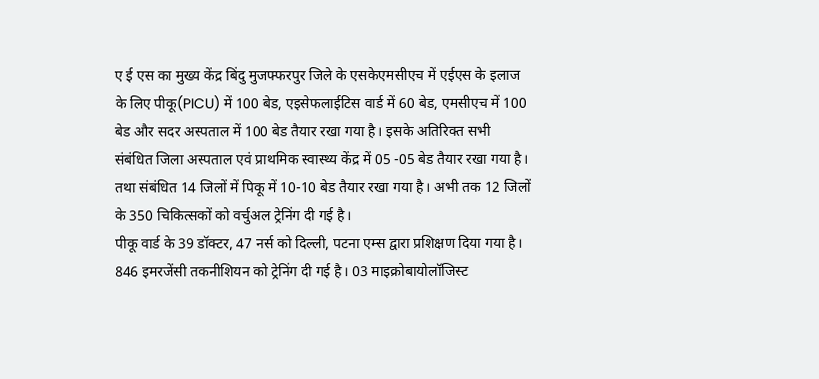ए ई एस का मुख्य केंद्र बिंदु मुजफ्फरपुर जिले के एसकेएमसीएच में एईएस के इलाज के लिए पीकू(PICU) में 100 बेड, एइसेफलाईटिस वार्ड में 60 बेड, एमसीएच में 100 बेड और सदर अस्पताल में 100 बेड तैयार रखा गया है। इसके अतिरिक्त सभी संबंधित जिला अस्पताल एवं प्राथमिक स्वास्थ्य केंद्र में 05 -05 बेड तैयार रखा गया है। तथा संबंधित 14 जिलों में पिकू में 10-10 बेड तैयार रखा गया है। अभी तक 12 जिलों के 350 चिकित्सकों को वर्चुअल ट्रेनिंग दी गई है।
पीकू वार्ड के 39 डॉक्टर, 47 नर्स को दिल्ली, पटना एम्स द्वारा प्रशिक्षण दिया गया है। 846 इमरजेंसी तकनीशियन को ट्रेनिंग दी गई है। 03 माइक्रोबायोलॉजिस्ट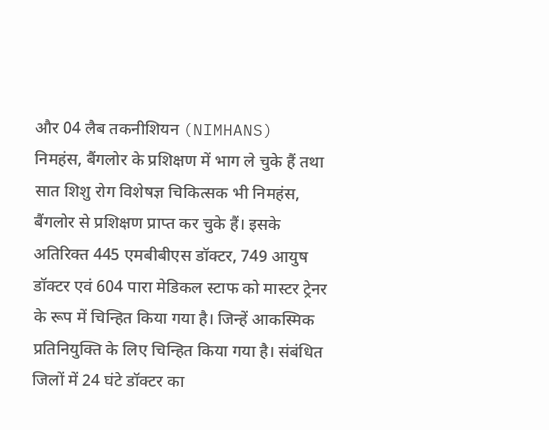और 04 लैब तकनीशियन (NIMHANS) निमहंस, बैंगलोर के प्रशिक्षण में भाग ले चुके हैं तथा सात शिशु रोग विशेषज्ञ चिकित्सक भी निमहंस, बैंगलोर से प्रशिक्षण प्राप्त कर चुके हैं। इसके अतिरिक्त 445 एमबीबीएस डॉक्टर, 749 आयुष डॉक्टर एवं 604 पारा मेडिकल स्टाफ को मास्टर ट्रेनर के रूप में चिन्हित किया गया है। जिन्हें आकस्मिक प्रतिनियुक्ति के लिए चिन्हित किया गया है। संबंधित जिलों में 24 घंटे डॉक्टर का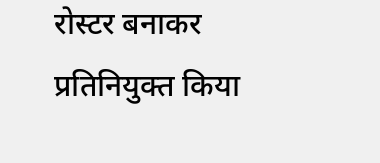रोस्टर बनाकर प्रतिनियुक्त किया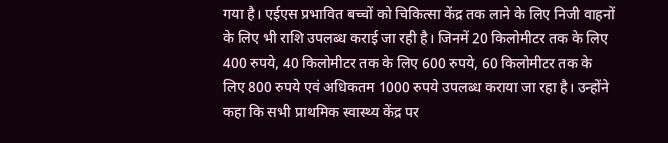गया है। एईएस प्रभावित बच्चों को चिकित्सा केंद्र तक लाने के लिए निजी वाहनों के लिए भी राशि उपलब्ध कराई जा रही है। जिनमें 20 किलोमीटर तक के लिए 400 रुपये, 40 किलोमीटर तक के लिए 600 रुपये, 60 किलोमीटर तक के लिए 800 रुपये एवं अधिकतम 1000 रुपये उपलब्ध कराया जा रहा है। उन्होंने कहा कि सभी प्राथमिक स्वास्थ्य केंद्र पर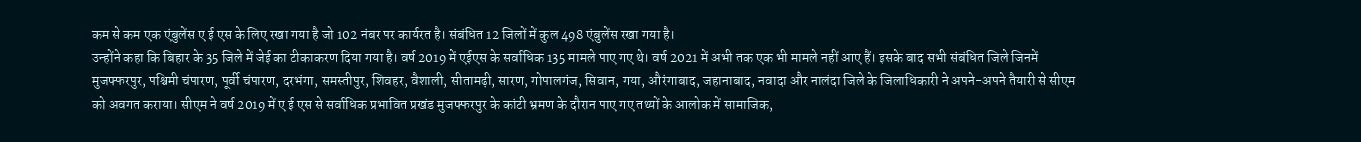कम से कम एक एंबुलेंस ए ई एस के लिए रखा गया है जो 102 नंबर पर कार्यरत है। संबंधित 12 जिलों में कुल 498 एंबुलेंस रखा गया है।
उन्होंने कहा कि बिहार के 35 जिले में जेई का टीकाकरण दिया गया है। वर्ष 2019 में एईएस के सर्वाधिक 135 मामले पाए गए थे। वर्ष 2021 में अभी तक एक भी मामले नहीं आए हैं। इसके बाद सभी संबंधित जिले जिनमें मुजफ्फरपुर, पश्चिमी चंपारण, पूर्वी चंपारण, दरभंगा, समस्तीपुर, शिवहर, वैशाली, सीतामढ़ी, सारण, गोपालगंज, सिवान, गया, औरंगाबाद, जहानाबाद, नवादा और नालंदा जिले के जिलाधिकारी ने अपने-अपने तैयारी से सीएम को अवगत कराया। सीएम ने वर्ष 2019 में ए ई एस से सर्वाधिक प्रभावित प्रखंड मुजफ्फरपुर के कांटी भ्रमण के दौरान पाए गए तथ्यों के आलोक में सामाजिक,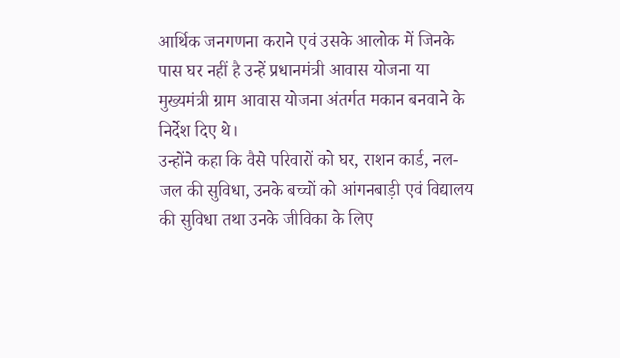आर्थिक जनगणना कराने एवं उसके आलोक में जिनके पास घर नहीं है उन्हें प्रधानमंत्री आवास योजना या मुख्यमंत्री ग्राम आवास योजना अंतर्गत मकान बनवाने के निर्देश दिए थे।
उन्होंने कहा कि वैसे परिवारों को घर, राशन कार्ड, नल-जल की सुविधा, उनके बच्चों को आंगनबाड़ी एवं विद्यालय की सुविधा तथा उनके जीविका के लिए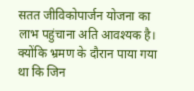सतत जीविकोपार्जन योजना का लाभ पहुंचाना अति आवश्यक है। क्योंकि भ्रमण के दौरान पाया गया था कि जिन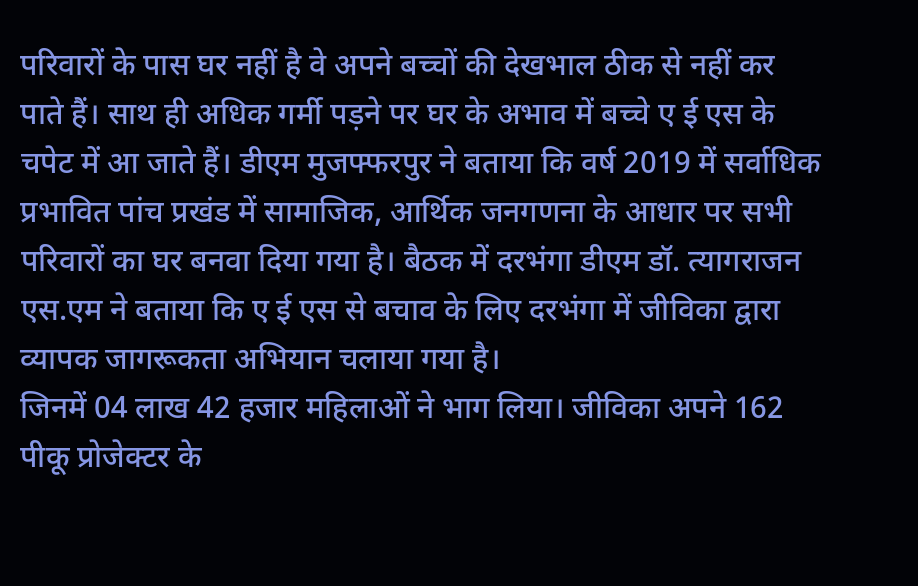परिवारों के पास घर नहीं है वे अपने बच्चों की देखभाल ठीक से नहीं कर पाते हैं। साथ ही अधिक गर्मी पड़ने पर घर के अभाव में बच्चे ए ई एस के चपेट में आ जाते हैं। डीएम मुजफ्फरपुर ने बताया कि वर्ष 2019 में सर्वाधिक प्रभावित पांच प्रखंड में सामाजिक, आर्थिक जनगणना के आधार पर सभी परिवारों का घर बनवा दिया गया है। बैठक में दरभंगा डीएम डॉ. त्यागराजन एस.एम ने बताया कि ए ई एस से बचाव के लिए दरभंगा में जीविका द्वारा व्यापक जागरूकता अभियान चलाया गया है।
जिनमें 04 लाख 42 हजार महिलाओं ने भाग लिया। जीविका अपने 162 पीकू प्रोजेक्टर के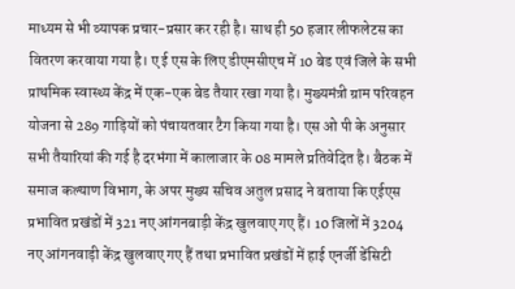माध्यम से भी व्यापक प्रचार-प्रसार कर रही है। साथ ही 50 हजार लीफलेटस का वितरण करवाया गया है। ए ई एस के लिए डीएमसीएच में 10 बेड एवं जिले के सभी प्राथमिक स्वास्थ्य केंद्र में एक-एक बेड तैयार रखा गया है। मुख्यमंत्री ग्राम परिवहन योजना से 289 गाड़ियों को पंचायतवार टैग किया गया है। एस ओ पी के अनुसार सभी तैयारियां की गई है दरभंगा में कालाजार के 08 मामले प्रतिवेदित है। बैठक में समाज कल्याण विभाग, के अपर मुख्य सचिव अतुल प्रसाद ने बताया कि एईएस प्रभावित प्रखंडों में 321 नए आंगनबाड़ी केंद्र खुलवाए गए हैं। 10 जिलों में 3204 नए आंगनवाड़ी केंद्र खुलवाए गए हैं तथा प्रभावित प्रखंडों में हाई एनर्जी डेंसिटी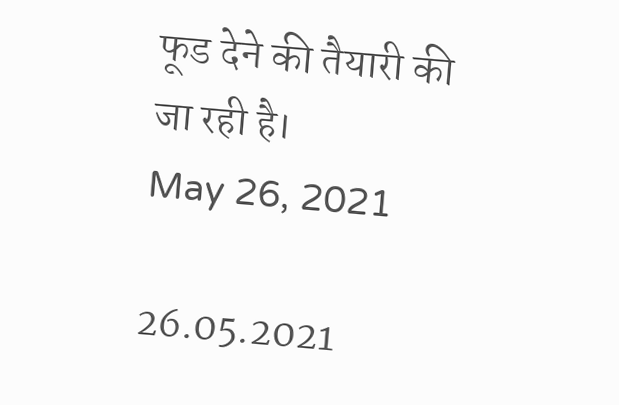फूड देने की तैयारी की जा रही है।
May 26, 2021

26.05.2021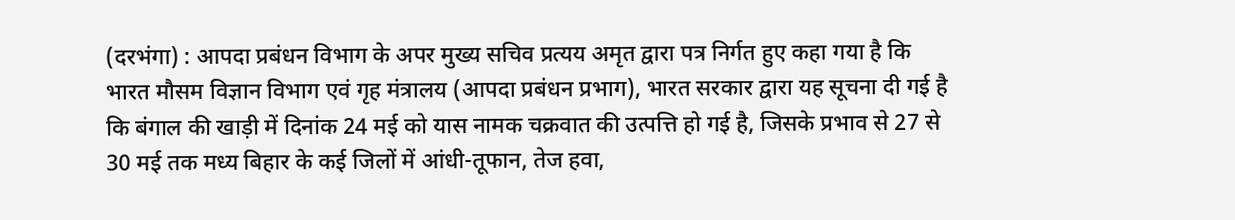(दरभंगा) : आपदा प्रबंधन विभाग के अपर मुख्य सचिव प्रत्यय अमृत द्वारा पत्र निर्गत हुए कहा गया है कि भारत मौसम विज्ञान विभाग एवं गृह मंत्रालय (आपदा प्रबंधन प्रभाग), भारत सरकार द्वारा यह सूचना दी गई है कि बंगाल की खाड़ी में दिनांक 24 मई को यास नामक चक्रवात की उत्पत्ति हो गई है, जिसके प्रभाव से 27 से 30 मई तक मध्य बिहार के कई जिलों में आंधी-तूफान, तेज हवा,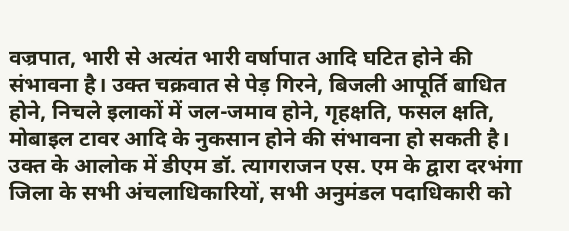वज्रपात, भारी से अत्यंत भारी वर्षापात आदि घटित होने की संभावना है। उक्त चक्रवात से पेड़ गिरने, बिजली आपूर्ति बाधित होने, निचले इलाकों में जल-जमाव होने, गृहक्षति, फसल क्षति, मोबाइल टावर आदि के नुकसान होने की संभावना हो सकती है। उक्त के आलोक में डीएम डॉ. त्यागराजन एस. एम के द्वारा दरभंगा जिला के सभी अंचलाधिकारियों, सभी अनुमंडल पदाधिकारी को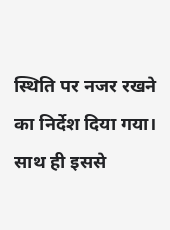स्थिति पर नजर रखने का निर्देश दिया गया। साथ ही इससे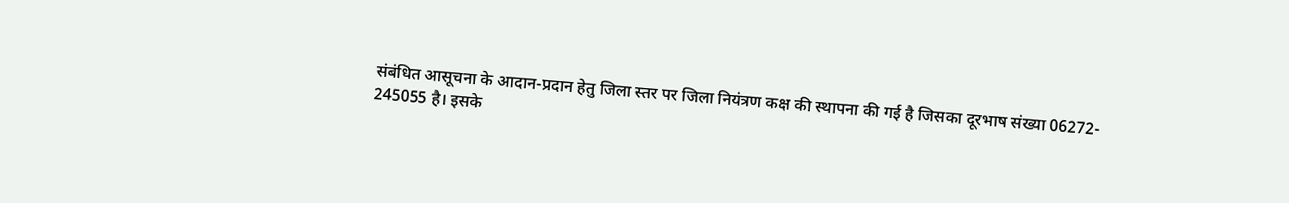संबंधित आसूचना के आदान-प्रदान हेतु जिला स्तर पर जिला नियंत्रण कक्ष की स्थापना की गई है जिसका दूरभाष संख्या 06272- 245055 है। इसके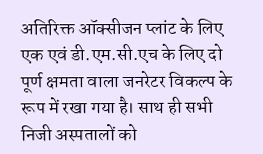अतिरिक्त ऑक्सीजन प्लांट के लिए एक एवं डी.एम.सी.एच के लिए दो पूर्ण क्षमता वाला जनरेटर विकल्प के रूप में रखा गया है। साथ ही सभी निजी अस्पतालों को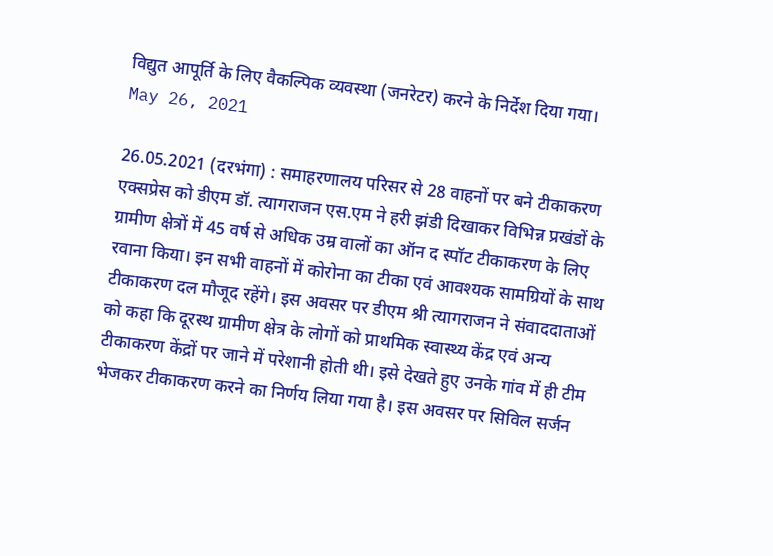विद्युत आपूर्ति के लिए वैकल्पिक व्यवस्था (जनरेटर) करने के निर्देश दिया गया।
May 26, 2021

26.05.2021 (दरभंगा) : समाहरणालय परिसर से 28 वाहनों पर बने टीकाकरण एक्सप्रेस को डीएम डॉ. त्यागराजन एस.एम ने हरी झंडी दिखाकर विभिन्न प्रखंडों के ग्रामीण क्षेत्रों में 45 वर्ष से अधिक उम्र वालों का ऑन द स्पॉट टीकाकरण के लिए रवाना किया। इन सभी वाहनों में कोरोना का टीका एवं आवश्यक सामग्रियों के साथ टीकाकरण दल मौजूद रहेंगे। इस अवसर पर डीएम श्री त्यागराजन ने संवाददाताओं को कहा कि दूरस्थ ग्रामीण क्षेत्र के लोगों को प्राथमिक स्वास्थ्य केंद्र एवं अन्य टीकाकरण केंद्रों पर जाने में परेशानी होती थी। इसे देखते हुए उनके गांव में ही टीम भेजकर टीकाकरण करने का निर्णय लिया गया है। इस अवसर पर सिविल सर्जन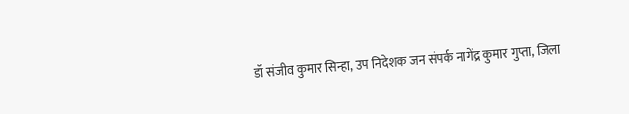डॉ संजीव कुमार सिन्हा, उप निदेशक जन संपर्क नागेंद्र कुमार गुप्ता, जिला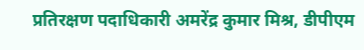प्रतिरक्षण पदाधिकारी अमरेंद्र कुमार मिश्र, डीपीएम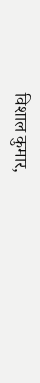विशाल कुमार,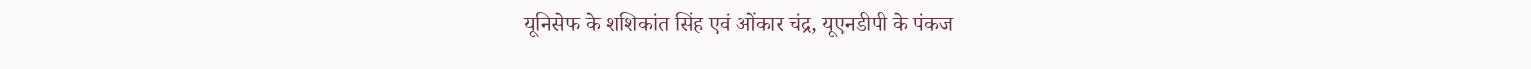यूनिसेफ के शशिकांत सिंह एवं ओंकार चंद्र, यूएनडीपी के पंकज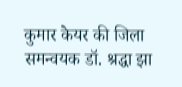कुमार केयर की जिला समन्वयक डॉ. श्रद्धा झा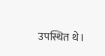उपस्थित थे।